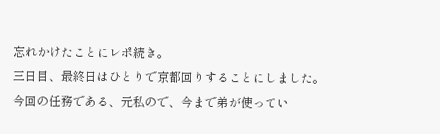忘れかけたことにレポ続き。
三日目、最終日はひとりで京都回りすることにしました。
今回の任務である、元私ので、今まで弟が使ってい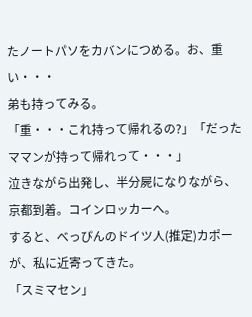たノートパソをカバンにつめる。お、重い・・・
弟も持ってみる。
「重・・・これ持って帰れるの?」「だったママンが持って帰れって・・・」
泣きながら出発し、半分屍になりながら、京都到着。コインロッカーへ。
すると、べっぴんのドイツ人(推定)カポーが、私に近寄ってきた。
「スミマセン」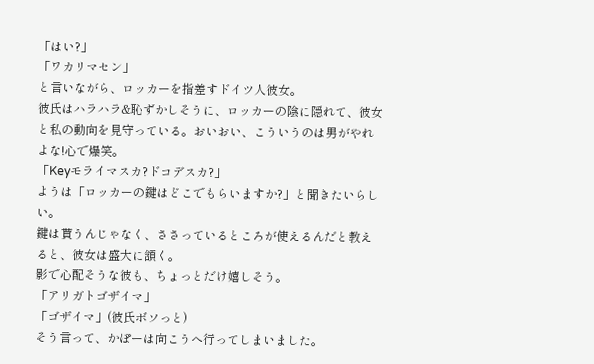「はい?」
「ワカリマセン」
と言いながら、ロッカーを指差すドイツ人彼女。
彼氏はハラハラ&恥ずかしそうに、ロッカーの陰に隠れて、彼女と私の動向を見守っている。おいおい、こういうのは男がやれよな!心で爆笑。
「Keyモライマスカ?ドコデスカ?」
ようは「ロッカーの鍵はどこでもらいますか?」と聞きたいらしい。
鍵は貰うんじゃなく、ささっているところが使えるんだと教えると、彼女は盛大に頷く。
影で心配そうな彼も、ちょっとだけ嬉しそう。
「アリガトゴザイマ」
「ゴザイマ」(彼氏ボソっと)
そう言って、かぽーは向こうへ行ってしまいました。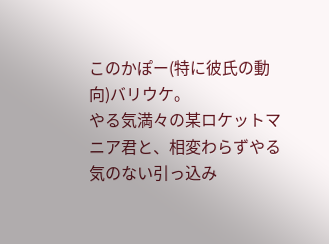このかぽー(特に彼氏の動向)バリウケ。
やる気満々の某ロケットマニア君と、相変わらずやる気のない引っ込み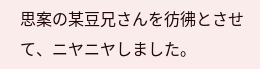思案の某豆兄さんを彷彿とさせて、ニヤニヤしました。